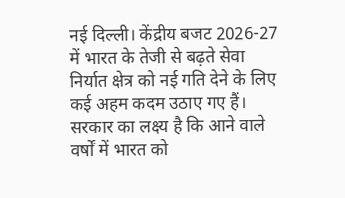नई दिल्ली। केंद्रीय बजट 2026-27 में भारत के तेजी से बढ़ते सेवा निर्यात क्षेत्र को नई गति देने के लिए कई अहम कदम उठाए गए हैं। सरकार का लक्ष्य है कि आने वाले वर्षों में भारत को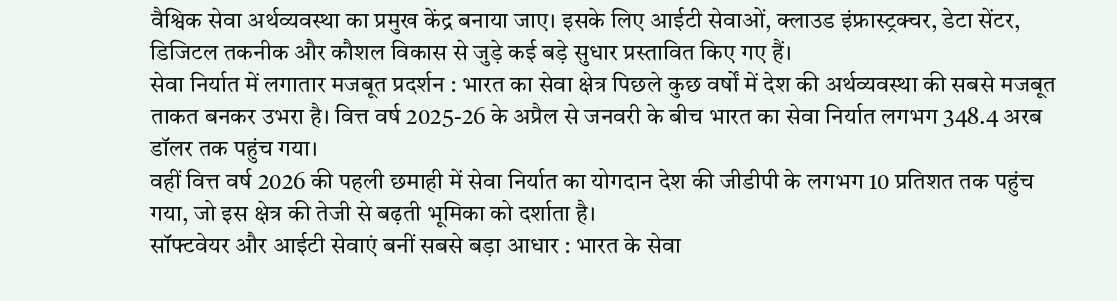वैश्विक सेवा अर्थव्यवस्था का प्रमुख केंद्र बनाया जाए। इसके लिए आईटी सेवाओं, क्लाउड इंफ्रास्ट्रक्चर, डेटा सेंटर, डिजिटल तकनीक और कौशल विकास से जुड़े कई बड़े सुधार प्रस्तावित किए गए हैं।
सेवा निर्यात में लगातार मजबूत प्रदर्शन : भारत का सेवा क्षेत्र पिछले कुछ वर्षों में देश की अर्थव्यवस्था की सबसे मजबूत ताकत बनकर उभरा है। वित्त वर्ष 2025-26 के अप्रैल से जनवरी के बीच भारत का सेवा निर्यात लगभग 348.4 अरब डॉलर तक पहुंच गया।
वहीं वित्त वर्ष 2026 की पहली छमाही में सेवा निर्यात का योगदान देश की जीडीपी के लगभग 10 प्रतिशत तक पहुंच गया, जो इस क्षेत्र की तेजी से बढ़ती भूमिका को दर्शाता है।
सॉफ्टवेयर और आईटी सेवाएं बनीं सबसे बड़ा आधार : भारत के सेवा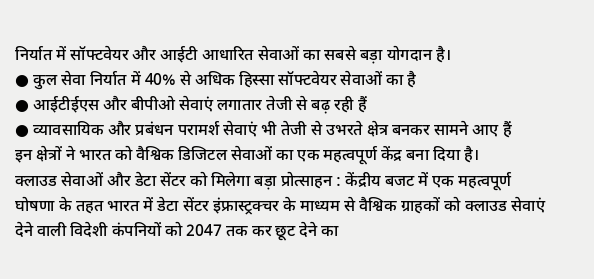निर्यात में सॉफ्टवेयर और आईटी आधारित सेवाओं का सबसे बड़ा योगदान है।
● कुल सेवा निर्यात में 40% से अधिक हिस्सा सॉफ्टवेयर सेवाओं का है
● आईटीईएस और बीपीओ सेवाएं लगातार तेजी से बढ़ रही हैं
● व्यावसायिक और प्रबंधन परामर्श सेवाएं भी तेजी से उभरते क्षेत्र बनकर सामने आए हैं
इन क्षेत्रों ने भारत को वैश्विक डिजिटल सेवाओं का एक महत्वपूर्ण केंद्र बना दिया है।
क्लाउड सेवाओं और डेटा सेंटर को मिलेगा बड़ा प्रोत्साहन : केंद्रीय बजट में एक महत्वपूर्ण घोषणा के तहत भारत में डेटा सेंटर इंफ्रास्ट्रक्चर के माध्यम से वैश्विक ग्राहकों को क्लाउड सेवाएं देने वाली विदेशी कंपनियों को 2047 तक कर छूट देने का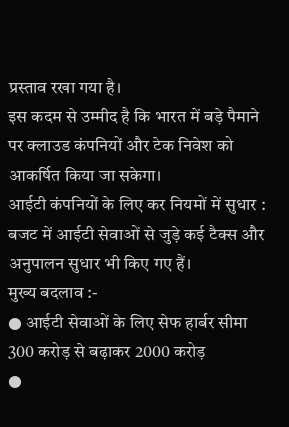प्रस्ताव रखा गया है।
इस कदम से उम्मीद है कि भारत में बड़े पैमाने पर क्लाउड कंपनियों और टेक निवेश को आकर्षित किया जा सकेगा।
आईटी कंपनियों के लिए कर नियमों में सुधार : बजट में आईटी सेवाओं से जुड़े कई टैक्स और अनुपालन सुधार भी किए गए हैं।
मुख्य बदलाव :-
● आईटी सेवाओं के लिए सेफ हार्बर सीमा 300 करोड़ से बढ़ाकर 2000 करोड़
●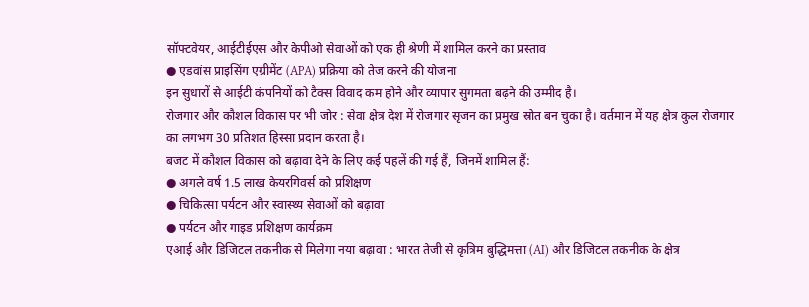सॉफ्टवेयर, आईटीईएस और केपीओ सेवाओं को एक ही श्रेणी में शामिल करने का प्रस्ताव
● एडवांस प्राइसिंग एग्रीमेंट (APA) प्रक्रिया को तेज करने की योजना
इन सुधारों से आईटी कंपनियों को टैक्स विवाद कम होने और व्यापार सुगमता बढ़ने की उम्मीद है।
रोजगार और कौशल विकास पर भी जोर : सेवा क्षेत्र देश में रोजगार सृजन का प्रमुख स्रोत बन चुका है। वर्तमान में यह क्षेत्र कुल रोजगार का लगभग 30 प्रतिशत हिस्सा प्रदान करता है।
बजट में कौशल विकास को बढ़ावा देने के लिए कई पहलें की गई हैं, जिनमें शामिल हैं:
● अगले वर्ष 1.5 लाख केयरगिवर्स को प्रशिक्षण
● चिकित्सा पर्यटन और स्वास्थ्य सेवाओं को बढ़ावा
● पर्यटन और गाइड प्रशिक्षण कार्यक्रम
एआई और डिजिटल तकनीक से मिलेगा नया बढ़ावा : भारत तेजी से कृत्रिम बुद्धिमत्ता (AI) और डिजिटल तकनीक के क्षेत्र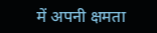में अपनी क्षमता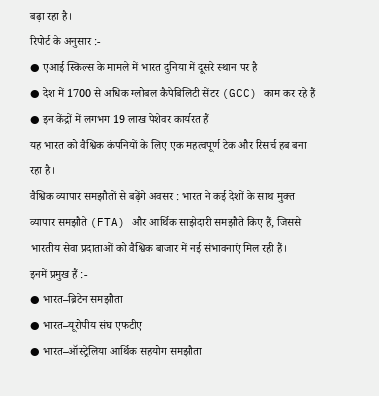बढ़ा रहा है।
रिपोर्ट के अनुसार :-
● एआई स्किल्स के मामले में भारत दुनिया में दूसरे स्थान पर है
● देश में 1700 से अधिक ग्लोबल कैपेबिलिटी सेंटर (GCC) काम कर रहे हैं
● इन केंद्रों में लगभग 19 लाख पेशेवर कार्यरत हैं
यह भारत को वैश्विक कंपनियों के लिए एक महत्वपूर्ण टेक और रिसर्च हब बना रहा है।
वैश्विक व्यापार समझौतों से बढ़ेंगे अवसर : भारत ने कई देशों के साथ मुक्त व्यापार समझौते (FTA) और आर्थिक साझेदारी समझौते किए हैं, जिससे भारतीय सेवा प्रदाताओं को वैश्विक बाजार में नई संभावनाएं मिल रही हैं।
इनमें प्रमुख हैं :-
● भारत–ब्रिटेन समझौता
● भारत–यूरोपीय संघ एफटीए
● भारत–ऑस्ट्रेलिया आर्थिक सहयोग समझौता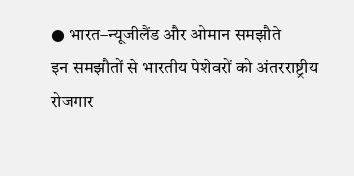● भारत–न्यूजीलैंड और ओमान समझौते
इन समझौतों से भारतीय पेशेवरों को अंतरराष्ट्रीय रोजगार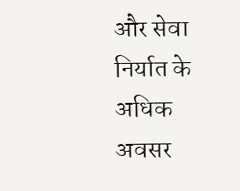और सेवा निर्यात के अधिक अवसर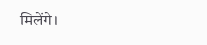मिलेंगे।